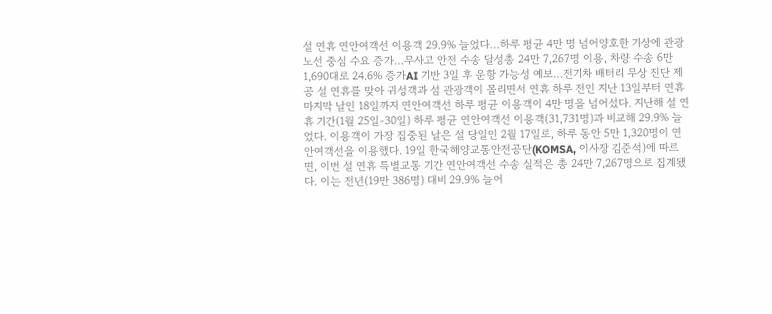설 연휴 연안여객선 이용객 29.9% 늘었다…하루 평균 4만 명 넘어양호한 기상에 관광 노선 중심 수요 증가…무사고 안전 수송 달성총 24만 7,267명 이용, 차량 수송 6만 1,690대로 24.6% 증가AI 기반 3일 후 운항 가능성 예보…전기차 배터리 무상 진단 제공 설 연휴를 맞아 귀성객과 섬 관광객이 몰리면서 연휴 하루 전인 지난 13일부터 연휴 마지막 날인 18일까지 연안여객선 하루 평균 이용객이 4만 명을 넘어섰다. 지난해 설 연휴 기간(1월 25일-30일) 하루 평균 연안여객선 이용객(31,731명)과 비교해 29.9% 늘었다. 이용객이 가장 집중된 날은 설 당일인 2월 17일로, 하루 동안 5만 1,320명이 연안여객선을 이용했다. 19일 한국해양교통안전공단(KOMSA, 이사장 김준석)에 따르면, 이번 설 연휴 특별교통 기간 연안여객선 수송 실적은 총 24만 7,267명으로 집계됐다. 이는 전년(19만 386명) 대비 29.9% 늘어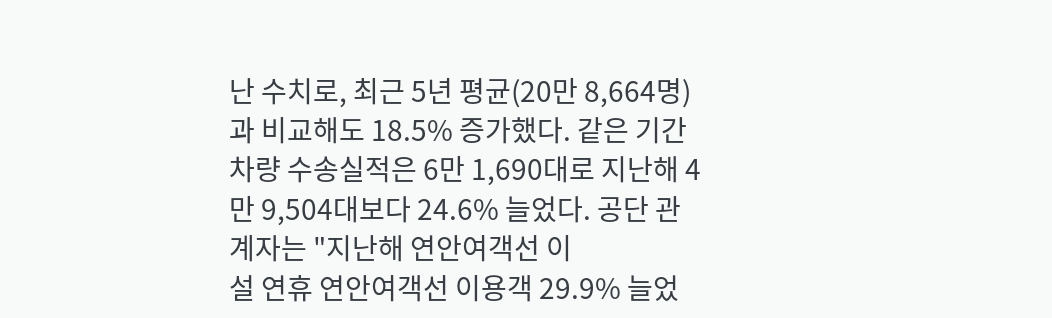난 수치로, 최근 5년 평균(20만 8,664명)과 비교해도 18.5% 증가했다. 같은 기간 차량 수송실적은 6만 1,690대로 지난해 4만 9,504대보다 24.6% 늘었다. 공단 관계자는 "지난해 연안여객선 이
설 연휴 연안여객선 이용객 29.9% 늘었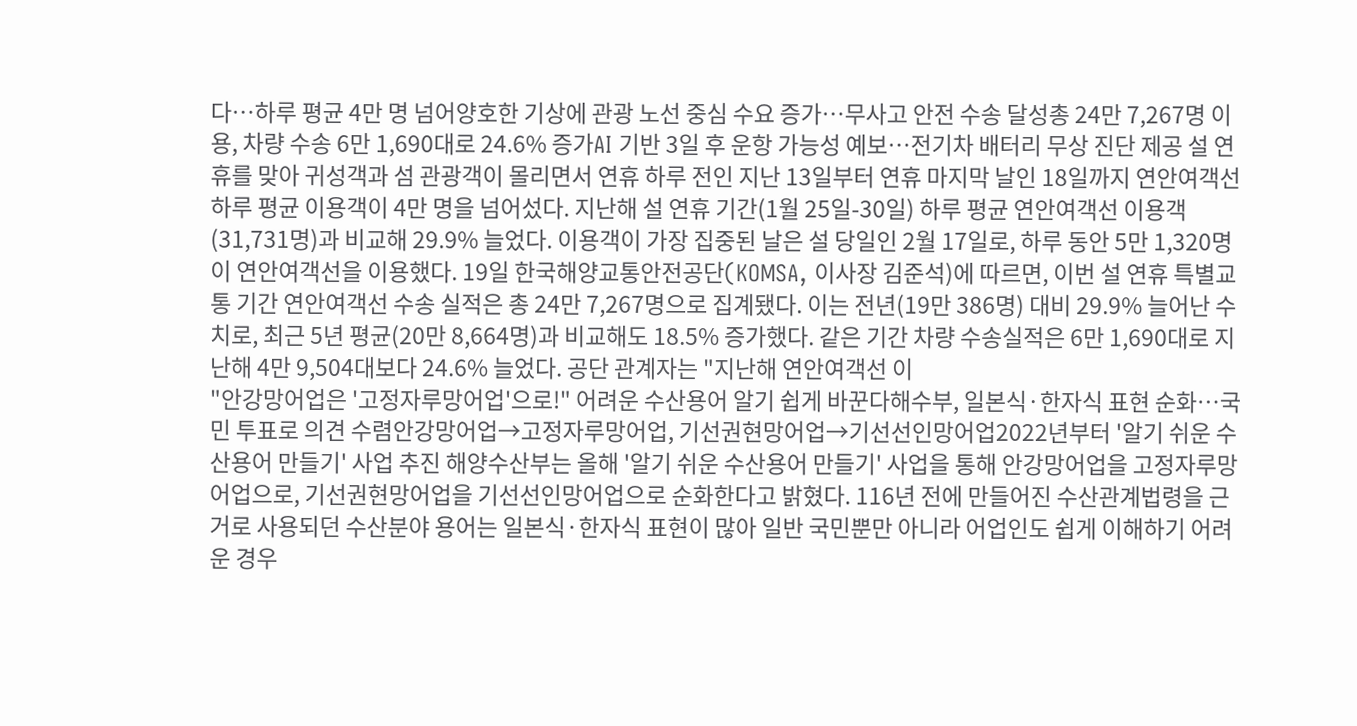다…하루 평균 4만 명 넘어양호한 기상에 관광 노선 중심 수요 증가…무사고 안전 수송 달성총 24만 7,267명 이용, 차량 수송 6만 1,690대로 24.6% 증가AI 기반 3일 후 운항 가능성 예보…전기차 배터리 무상 진단 제공 설 연휴를 맞아 귀성객과 섬 관광객이 몰리면서 연휴 하루 전인 지난 13일부터 연휴 마지막 날인 18일까지 연안여객선 하루 평균 이용객이 4만 명을 넘어섰다. 지난해 설 연휴 기간(1월 25일-30일) 하루 평균 연안여객선 이용객(31,731명)과 비교해 29.9% 늘었다. 이용객이 가장 집중된 날은 설 당일인 2월 17일로, 하루 동안 5만 1,320명이 연안여객선을 이용했다. 19일 한국해양교통안전공단(KOMSA, 이사장 김준석)에 따르면, 이번 설 연휴 특별교통 기간 연안여객선 수송 실적은 총 24만 7,267명으로 집계됐다. 이는 전년(19만 386명) 대비 29.9% 늘어난 수치로, 최근 5년 평균(20만 8,664명)과 비교해도 18.5% 증가했다. 같은 기간 차량 수송실적은 6만 1,690대로 지난해 4만 9,504대보다 24.6% 늘었다. 공단 관계자는 "지난해 연안여객선 이
"안강망어업은 '고정자루망어업'으로!" 어려운 수산용어 알기 쉽게 바꾼다해수부, 일본식·한자식 표현 순화…국민 투표로 의견 수렴안강망어업→고정자루망어업, 기선권현망어업→기선선인망어업2022년부터 '알기 쉬운 수산용어 만들기' 사업 추진 해양수산부는 올해 '알기 쉬운 수산용어 만들기' 사업을 통해 안강망어업을 고정자루망어업으로, 기선권현망어업을 기선선인망어업으로 순화한다고 밝혔다. 116년 전에 만들어진 수산관계법령을 근거로 사용되던 수산분야 용어는 일본식·한자식 표현이 많아 일반 국민뿐만 아니라 어업인도 쉽게 이해하기 어려운 경우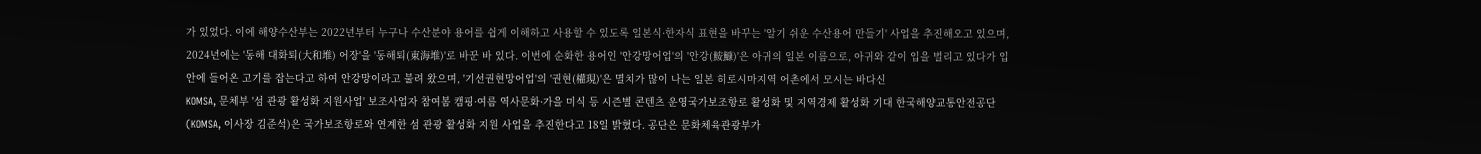가 있었다. 이에 해양수산부는 2022년부터 누구나 수산분야 용어를 쉽게 이해하고 사용할 수 있도록 일본식·한자식 표현을 바꾸는 '알기 쉬운 수산용어 만들기' 사업을 추진해오고 있으며, 2024년에는 '동해 대화퇴(大和堆) 어장'을 '동해퇴(東海堆)'로 바꾼 바 있다. 이번에 순화한 용어인 '안강망어업'의 '안강(鮟鱇)'은 아귀의 일본 이름으로, 아귀와 같이 입을 벌리고 있다가 입안에 들어온 고기를 잡는다고 하여 안강망이라고 불려 왔으며, '기선권현망어업'의 '권현(權現)'은 멸치가 많이 나는 일본 히로시마지역 어촌에서 모시는 바다신
KOMSA, 문체부 '섬 관광 활성화 지원사업' 보조사업자 참여봄 캠핑·여름 역사문화·가을 미식 등 시즌별 콘텐츠 운영국가보조항로 활성화 및 지역경제 활성화 기대 한국해양교통안전공단(KOMSA, 이사장 김준석)은 국가보조항로와 연계한 섬 관광 활성화 지원 사업을 추진한다고 18일 밝혔다. 공단은 문화체육관광부가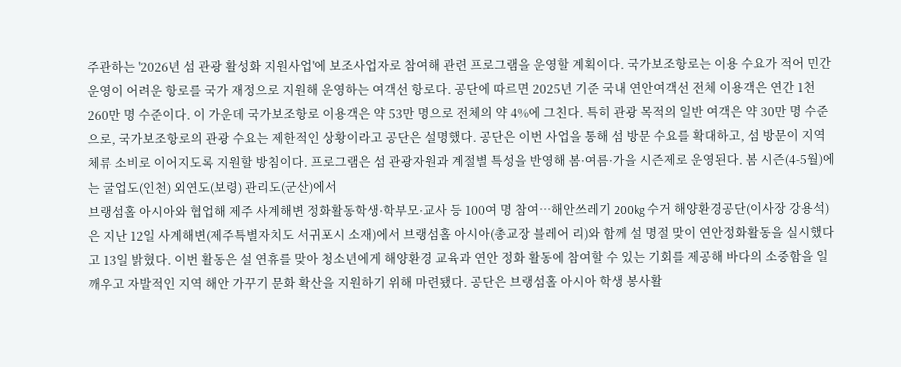주관하는 '2026년 섬 관광 활성화 지원사업'에 보조사업자로 참여해 관련 프로그램을 운영할 계획이다. 국가보조항로는 이용 수요가 적어 민간 운영이 어려운 항로를 국가 재정으로 지원해 운영하는 여객선 항로다. 공단에 따르면 2025년 기준 국내 연안여객선 전체 이용객은 연간 1천 260만 명 수준이다. 이 가운데 국가보조항로 이용객은 약 53만 명으로 전체의 약 4%에 그친다. 특히 관광 목적의 일반 여객은 약 30만 명 수준으로, 국가보조항로의 관광 수요는 제한적인 상황이라고 공단은 설명했다. 공단은 이번 사업을 통해 섬 방문 수요를 확대하고, 섬 방문이 지역 체류 소비로 이어지도록 지원할 방침이다. 프로그램은 섬 관광자원과 계절별 특성을 반영해 봄·여름·가을 시즌제로 운영된다. 봄 시즌(4-5월)에는 굴업도(인천) 외연도(보령) 관리도(군산)에서
브랭섬홀 아시아와 협업해 제주 사계해변 정화활동학생·학부모·교사 등 100여 명 참여…해안쓰레기 200kg 수거 해양환경공단(이사장 강용석)은 지난 12일 사계해변(제주특별자치도 서귀포시 소재)에서 브랭섬홀 아시아(총교장 블레어 리)와 함께 설 명절 맞이 연안정화활동을 실시했다고 13일 밝혔다. 이번 활동은 설 연휴를 맞아 청소년에게 해양환경 교육과 연안 정화 활동에 참여할 수 있는 기회를 제공해 바다의 소중함을 일깨우고 자발적인 지역 해안 가꾸기 문화 확산을 지원하기 위해 마련됐다. 공단은 브랭섬홀 아시아 학생 봉사활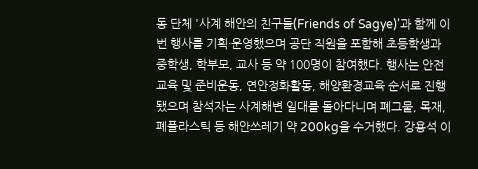동 단체 '사계 해안의 친구들(Friends of Sagye)'과 함께 이번 행사를 기획·운영했으며 공단 직원을 포함해 초등학생과 중학생, 학부모, 교사 등 약 100명이 참여했다. 행사는 안전교육 및 준비운동, 연안정화활동, 해양환경교육 순서로 진행됐으며 참석자는 사계해변 일대를 돌아다니며 폐그물, 목재, 폐플라스틱 등 해안쓰레기 약 200kg을 수거했다. 강용석 이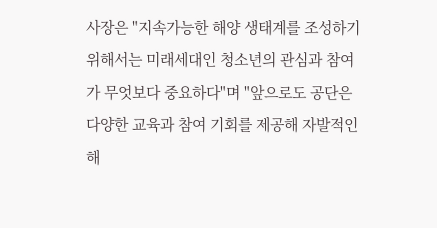사장은 "지속가능한 해양 생태계를 조성하기 위해서는 미래세대인 청소년의 관심과 참여가 무엇보다 중요하다"며 "앞으로도 공단은 다양한 교육과 참여 기회를 제공해 자발적인 해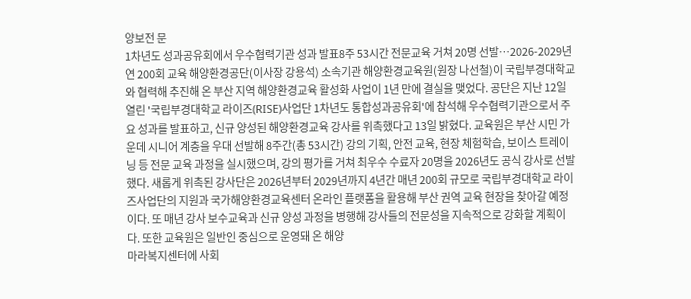양보전 문
1차년도 성과공유회에서 우수협력기관 성과 발표8주 53시간 전문교육 거쳐 20명 선발…2026-2029년 연 200회 교육 해양환경공단(이사장 강용석) 소속기관 해양환경교육원(원장 나선철)이 국립부경대학교와 협력해 추진해 온 부산 지역 해양환경교육 활성화 사업이 1년 만에 결실을 맺었다. 공단은 지난 12일 열린 '국립부경대학교 라이즈(RISE)사업단 1차년도 통합성과공유회'에 참석해 우수협력기관으로서 주요 성과를 발표하고, 신규 양성된 해양환경교육 강사를 위촉했다고 13일 밝혔다. 교육원은 부산 시민 가운데 시니어 계층을 우대 선발해 8주간(총 53시간) 강의 기획, 안전 교육, 현장 체험학습, 보이스 트레이닝 등 전문 교육 과정을 실시했으며, 강의 평가를 거쳐 최우수 수료자 20명을 2026년도 공식 강사로 선발했다. 새롭게 위촉된 강사단은 2026년부터 2029년까지 4년간 매년 200회 규모로 국립부경대학교 라이즈사업단의 지원과 국가해양환경교육센터 온라인 플랫폼을 활용해 부산 권역 교육 현장을 찾아갈 예정이다. 또 매년 강사 보수교육과 신규 양성 과정을 병행해 강사들의 전문성을 지속적으로 강화할 계획이다. 또한 교육원은 일반인 중심으로 운영돼 온 해양
마라복지센터에 사회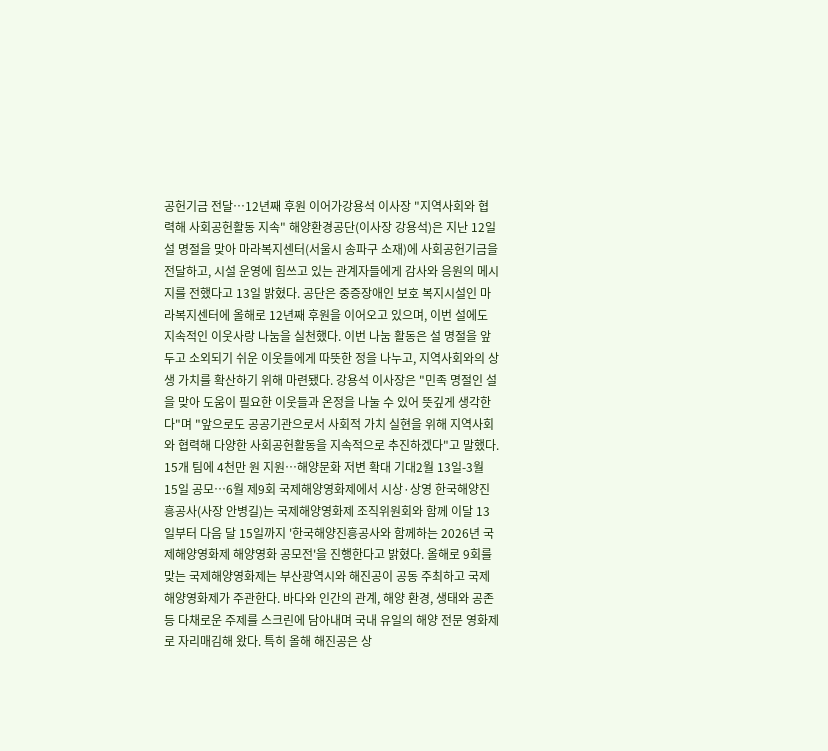공헌기금 전달…12년째 후원 이어가강용석 이사장 "지역사회와 협력해 사회공헌활동 지속" 해양환경공단(이사장 강용석)은 지난 12일 설 명절을 맞아 마라복지센터(서울시 송파구 소재)에 사회공헌기금을 전달하고, 시설 운영에 힘쓰고 있는 관계자들에게 감사와 응원의 메시지를 전했다고 13일 밝혔다. 공단은 중증장애인 보호 복지시설인 마라복지센터에 올해로 12년째 후원을 이어오고 있으며, 이번 설에도 지속적인 이웃사랑 나눔을 실천했다. 이번 나눔 활동은 설 명절을 앞두고 소외되기 쉬운 이웃들에게 따뜻한 정을 나누고, 지역사회와의 상생 가치를 확산하기 위해 마련됐다. 강용석 이사장은 "민족 명절인 설을 맞아 도움이 필요한 이웃들과 온정을 나눌 수 있어 뜻깊게 생각한다"며 "앞으로도 공공기관으로서 사회적 가치 실현을 위해 지역사회와 협력해 다양한 사회공헌활동을 지속적으로 추진하겠다"고 말했다.
15개 팀에 4천만 원 지원…해양문화 저변 확대 기대2월 13일-3월 15일 공모…6월 제9회 국제해양영화제에서 시상·상영 한국해양진흥공사(사장 안병길)는 국제해양영화제 조직위원회와 함께 이달 13일부터 다음 달 15일까지 '한국해양진흥공사와 함께하는 2026년 국제해양영화제 해양영화 공모전'을 진행한다고 밝혔다. 올해로 9회를 맞는 국제해양영화제는 부산광역시와 해진공이 공동 주최하고 국제해양영화제가 주관한다. 바다와 인간의 관계, 해양 환경, 생태와 공존 등 다채로운 주제를 스크린에 담아내며 국내 유일의 해양 전문 영화제로 자리매김해 왔다. 특히 올해 해진공은 상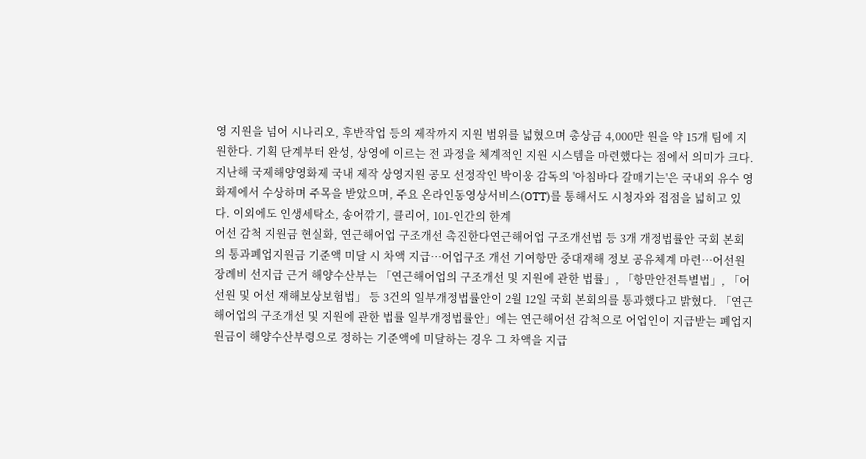영 지원을 넘어 시나리오, 후반작업 등의 제작까지 지원 범위를 넓혔으며 총상금 4,000만 원을 약 15개 팀에 지원한다. 기획 단계부터 완성, 상영에 이르는 전 과정을 체계적인 지원 시스템을 마련했다는 점에서 의미가 크다. 지난해 국제해양영화제 국내 제작 상영지원 공모 선정작인 박이웅 감독의 '아침바다 갈매기는'은 국내외 유수 영화제에서 수상하며 주목을 받았으며, 주요 온라인동영상서비스(OTT)를 통해서도 시청자와 접점을 넓히고 있다. 이외에도 인생세탁소, 송어깎기, 클리어, 101-인간의 한계
어선 감척 지원금 현실화, 연근해어업 구조개선 촉진한다연근해어업 구조개선법 등 3개 개정법률안 국회 본회의 통과폐업지원금 기준액 미달 시 차액 지급…어업구조 개선 기여항만 중대재해 정보 공유체계 마련…어선원 장례비 선지급 근거 해양수산부는 「연근해어업의 구조개선 및 지원에 관한 법률」, 「항만안전특별법」, 「어선원 및 어선 재해보상보험법」 등 3건의 일부개정법률안이 2월 12일 국회 본회의를 통과했다고 밝혔다. 「연근해어업의 구조개선 및 지원에 관한 법률 일부개정법률안」에는 연근해어선 감척으로 어업인이 지급받는 폐업지원금이 해양수산부령으로 정하는 기준액에 미달하는 경우 그 차액을 지급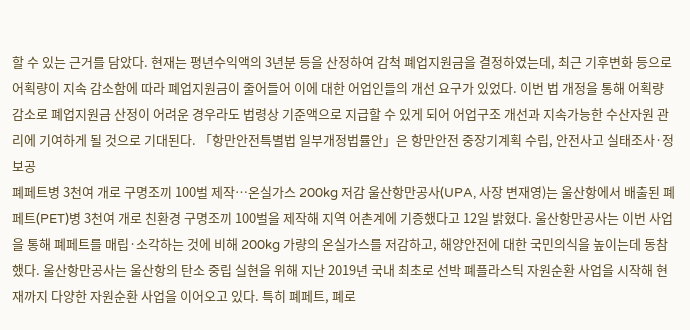할 수 있는 근거를 담았다. 현재는 평년수익액의 3년분 등을 산정하여 감척 폐업지원금을 결정하였는데, 최근 기후변화 등으로 어획량이 지속 감소함에 따라 폐업지원금이 줄어들어 이에 대한 어업인들의 개선 요구가 있었다. 이번 법 개정을 통해 어획량 감소로 폐업지원금 산정이 어려운 경우라도 법령상 기준액으로 지급할 수 있게 되어 어업구조 개선과 지속가능한 수산자원 관리에 기여하게 될 것으로 기대된다. 「항만안전특별법 일부개정법률안」은 항만안전 중장기계획 수립, 안전사고 실태조사·정보공
폐페트병 3천여 개로 구명조끼 100벌 제작…온실가스 200kg 저감 울산항만공사(UPA, 사장 변재영)는 울산항에서 배출된 폐페트(PET)병 3천여 개로 친환경 구명조끼 100벌을 제작해 지역 어촌계에 기증했다고 12일 밝혔다. 울산항만공사는 이번 사업을 통해 폐페트를 매립·소각하는 것에 비해 200kg 가량의 온실가스를 저감하고, 해양안전에 대한 국민의식을 높이는데 동참했다. 울산항만공사는 울산항의 탄소 중립 실현을 위해 지난 2019년 국내 최초로 선박 폐플라스틱 자원순환 사업을 시작해 현재까지 다양한 자원순환 사업을 이어오고 있다. 특히 폐페트, 폐로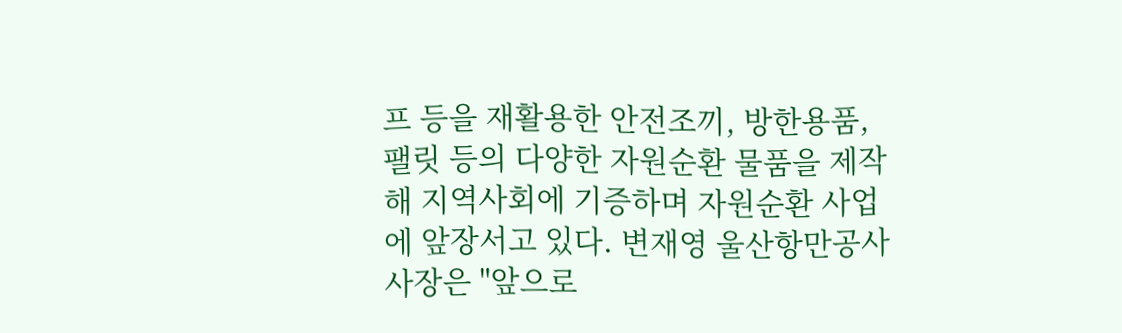프 등을 재활용한 안전조끼, 방한용품, 팰릿 등의 다양한 자원순환 물품을 제작해 지역사회에 기증하며 자원순환 사업에 앞장서고 있다. 변재영 울산항만공사 사장은 "앞으로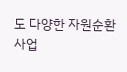도 다양한 자원순환 사업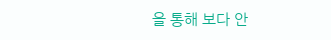을 통해 보다 안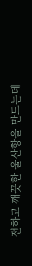전하고 깨끗한 울산항을 만드는데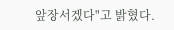앞장서겠다"고 밝혔다.